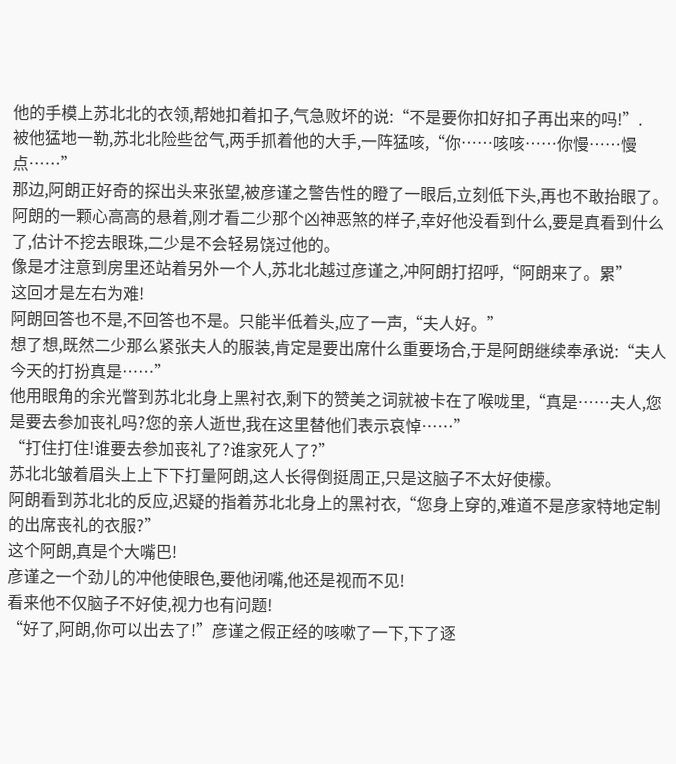他的手模上苏北北的衣领,帮她扣着扣子,气急败坏的说:“不是要你扣好扣子再出来的吗!”.
被他猛地一勒,苏北北险些岔气,两手抓着他的大手,一阵猛咳,“你……咳咳……你慢……慢点……”
那边,阿朗正好奇的探出头来张望,被彦谨之警告性的瞪了一眼后,立刻低下头,再也不敢抬眼了。
阿朗的一颗心高高的悬着,刚才看二少那个凶神恶煞的样子,幸好他没看到什么,要是真看到什么了,估计不挖去眼珠,二少是不会轻易饶过他的。
像是才注意到房里还站着另外一个人,苏北北越过彦谨之,冲阿朗打招呼,“阿朗来了。累”
这回才是左右为难!
阿朗回答也不是,不回答也不是。只能半低着头,应了一声,“夫人好。”
想了想,既然二少那么紧张夫人的服装,肯定是要出席什么重要场合,于是阿朗继续奉承说:“夫人今天的打扮真是……”
他用眼角的余光瞥到苏北北身上黑衬衣,剩下的赞美之词就被卡在了喉咙里,“真是……夫人,您是要去参加丧礼吗?您的亲人逝世,我在这里替他们表示哀悼……”
“打住打住!谁要去参加丧礼了?谁家死人了?”
苏北北皱着眉头上上下下打量阿朗,这人长得倒挺周正,只是这脑子不太好使檬。
阿朗看到苏北北的反应,迟疑的指着苏北北身上的黑衬衣,“您身上穿的,难道不是彦家特地定制的出席丧礼的衣服?”
这个阿朗,真是个大嘴巴!
彦谨之一个劲儿的冲他使眼色,要他闭嘴,他还是视而不见!
看来他不仅脑子不好使,视力也有问题!
“好了,阿朗,你可以出去了!”彦谨之假正经的咳嗽了一下,下了逐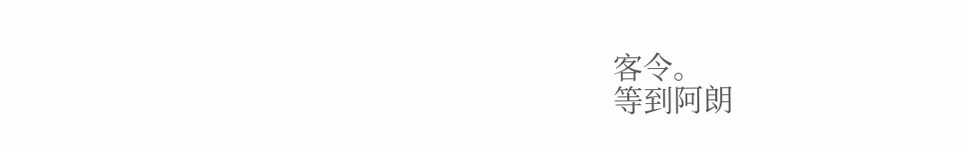客令。
等到阿朗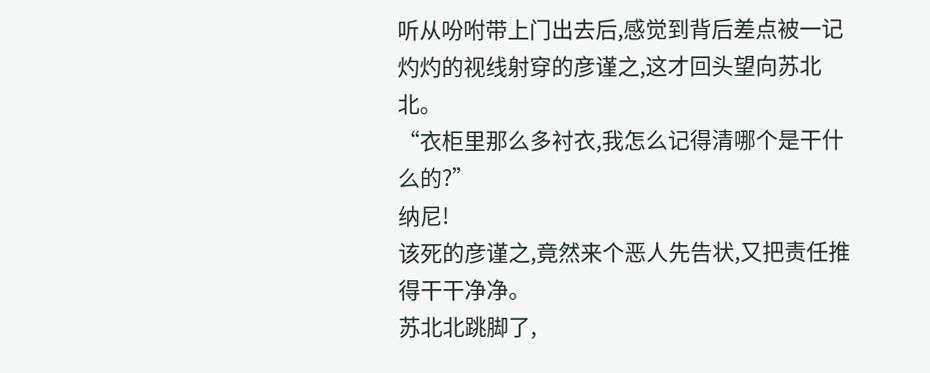听从吩咐带上门出去后,感觉到背后差点被一记灼灼的视线射穿的彦谨之,这才回头望向苏北北。
“衣柜里那么多衬衣,我怎么记得清哪个是干什么的?”
纳尼!
该死的彦谨之,竟然来个恶人先告状,又把责任推得干干净净。
苏北北跳脚了,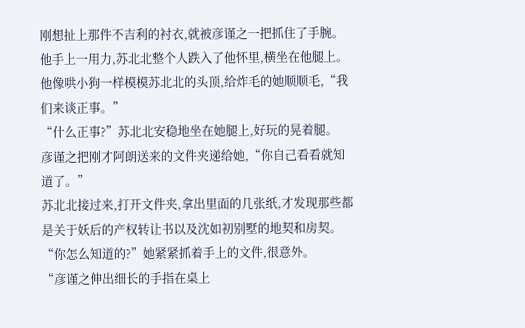刚想扯上那件不吉利的衬衣,就被彦谨之一把抓住了手腕。
他手上一用力,苏北北整个人跌入了他怀里,横坐在他腿上。
他像哄小狗一样模模苏北北的头顶,给炸毛的她顺顺毛,“我们来谈正事。”
“什么正事?”苏北北安稳地坐在她腿上,好玩的晃着腿。
彦谨之把刚才阿朗送来的文件夹递给她,“你自己看看就知道了。”
苏北北接过来,打开文件夹,拿出里面的几张纸,才发现那些都是关于妖后的产权转让书以及沈如初别墅的地契和房契。
“你怎么知道的?”她紧紧抓着手上的文件,很意外。
“彦谨之伸出细长的手指在桌上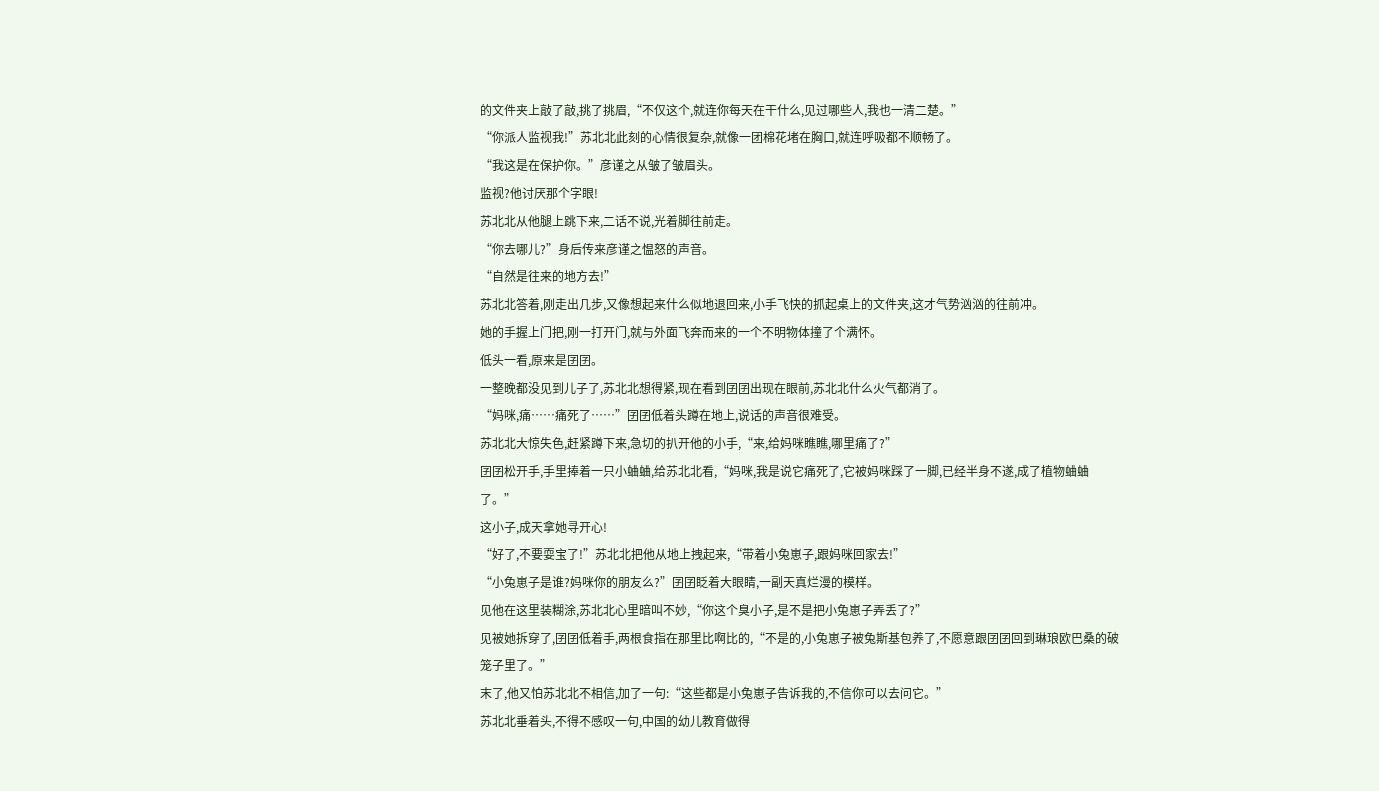的文件夹上敲了敲,挑了挑眉,“不仅这个,就连你每天在干什么,见过哪些人,我也一清二楚。”
“你派人监视我!”苏北北此刻的心情很复杂,就像一团棉花堵在胸口,就连呼吸都不顺畅了。
“我这是在保护你。”彦谨之从皱了皱眉头。
监视?他讨厌那个字眼!
苏北北从他腿上跳下来,二话不说,光着脚往前走。
“你去哪儿?”身后传来彦谨之愠怒的声音。
“自然是往来的地方去!”
苏北北答着,刚走出几步,又像想起来什么似地退回来,小手飞快的抓起桌上的文件夹,这才气势汹汹的往前冲。
她的手握上门把,刚一打开门,就与外面飞奔而来的一个不明物体撞了个满怀。
低头一看,原来是囝囝。
一整晚都没见到儿子了,苏北北想得紧,现在看到囝囝出现在眼前,苏北北什么火气都消了。
“妈咪,痛……痛死了……”囝囝低着头蹲在地上,说话的声音很难受。
苏北北大惊失色,赶紧蹲下来,急切的扒开他的小手,“来,给妈咪瞧瞧,哪里痛了?”
囝囝松开手,手里捧着一只小蛐蛐,给苏北北看,“妈咪,我是说它痛死了,它被妈咪踩了一脚,已经半身不遂,成了植物蛐蛐了。”
这小子,成天拿她寻开心!
“好了,不要耍宝了!”苏北北把他从地上拽起来,“带着小兔崽子,跟妈咪回家去!”
“小兔崽子是谁?妈咪你的朋友么?”囝囝眨着大眼睛,一副天真烂漫的模样。
见他在这里装糊涂,苏北北心里暗叫不妙,“你这个臭小子,是不是把小兔崽子弄丢了?”
见被她拆穿了,囝囝低着手,两根食指在那里比啊比的,“不是的,小兔崽子被兔斯基包养了,不愿意跟囝囝回到琳琅欧巴桑的破笼子里了。”
末了,他又怕苏北北不相信,加了一句:“这些都是小兔崽子告诉我的,不信你可以去问它。”
苏北北垂着头,不得不感叹一句,中国的幼儿教育做得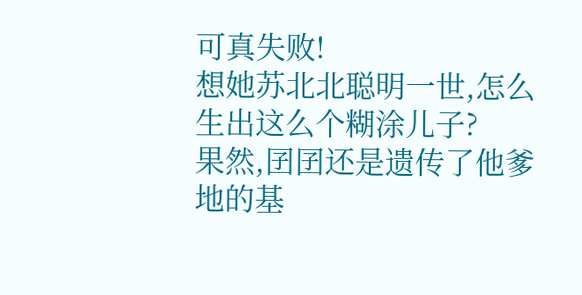可真失败!
想她苏北北聪明一世,怎么生出这么个糊涂儿子?
果然,囝囝还是遗传了他爹地的基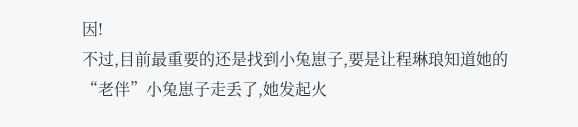因!
不过,目前最重要的还是找到小兔崽子,要是让程琳琅知道她的“老伴”小兔崽子走丢了,她发起火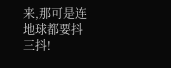来,那可是连地球都要抖三抖!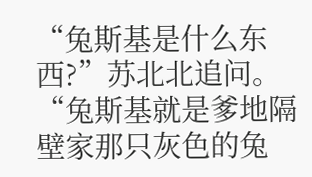“兔斯基是什么东西?”苏北北追问。
“兔斯基就是爹地隔壁家那只灰色的兔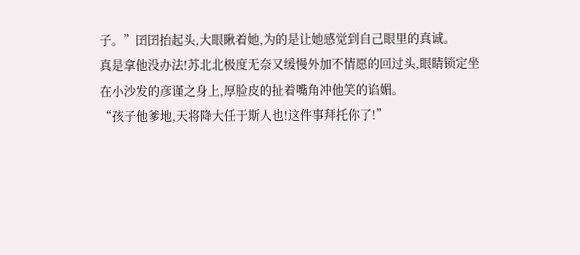子。”囝囝抬起头,大眼瞅着她,为的是让她感觉到自己眼里的真诚。
真是拿他没办法!苏北北极度无奈又缓慢外加不情愿的回过头,眼睛锁定坐在小沙发的彦谨之身上,厚脸皮的扯着嘴角冲他笑的谄媚。
“孩子他爹地,天将降大任于斯人也!这件事拜托你了!”